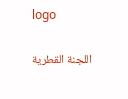logo

اللجنة القطرية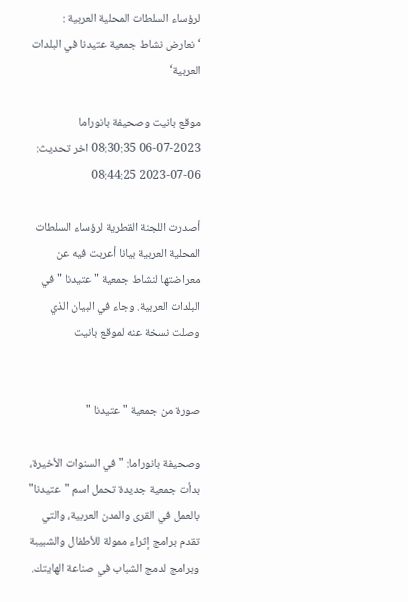لرؤساء السلطات المحلية العربية : ‘نعارض نشاط جمعية عتيدنا في البلدات العربية‘

موقع بانيت وصحيفة بانوراما
06-07-2023 08:30:35 اخر تحديث: 06-07-2023 08:44:25

أصدرت اللجنة القطرية لرؤساء السلطات المحلية العربية بيانا أعربت فيه عن معراضتها لنشاط جمعية " عتيدنا " في البلدات العربية. وجاء في البيان الذي وصلت نسخة عنه لموقع بانيت


صورة من جمعية " عتيدنا "

وصحيفة بانوراما: " في السنوات الأخيرة، بدأت جمعية جديدة تحمل اسم "عتيدنا" بالعمل في القرى والمدن العربية، والتي تقدم برامج إثراء ممولة للأطفال والشبيبة وبرامج لدمج الشباب في صناعة الهايتك.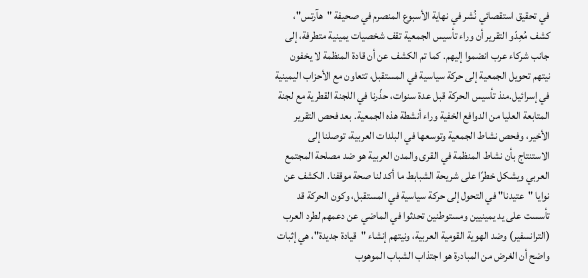في تحقيق استقصائي نُشر في نهاية الأسبوع المنصرم في صحيفة "هآرتس"، كشف مُعِدّو التقرير أن وراء تأسيس الجمعية تقف شخصيات يمينية متطرفة، إلى جانب شركاء عرب انضموا إليهم. كما تم الكشف عن أن قادة المنظمة لا يخفون نيتهم تحويل الجمعية إلى حركة سياسية في المستقبل، تتعاون مع الأحزاب اليمينية في إسرائيل.منذ تأسيس الحركة قبل عدة سنوات، حذّرنا في اللجنة القطرية مع لجنة المتابعة العليا من الدوافع الخفية وراء أنشطة هذه الجمعية. بعد فحص التقرير الأخير، وفحص نشاط الجمعية وتوسعها في البلدات العربية، توصلنا إلى الاستنتاج بأن نشاط المنظمة في القرى والمدن العربية هو ضد مصلحة المجتمع العربي ويشكل خطرًا على شريحة الشبابط ما أكد لنا صحة موقفنا. الكشف عن نوايا "عتيدنا" في التحول إلى حركة سياسية في المستقبل، وكون الحركة قد تأسست على يد يمينيين ومستوطنين تحدثوا في الماضي عن دعمهم لطرد العرب (الترانسفير) وضد الهوية القومية العربية، ونيتهم إنشاء "قيادة جديدة"، هي إثبات واضح أن الغرض من المبادرة هو اجتذاب الشباب الموهوب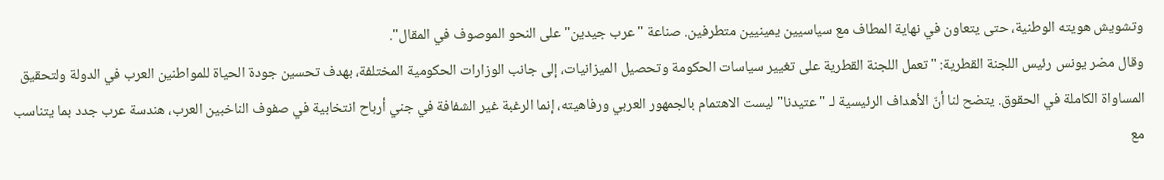وتشويش هويته الوطنية، حتى يتعاون في نهاية المطاف مع سياسيين يمينيين متطرفين. صناعة "عرب جيدين" على النحو الموصوف في المقال".
وقال مضر يونس رئيس اللجنة القطرية: "تعمل اللجنة القطرية على تغيير سياسات الحكومة وتحصيل الميزانيات، إلى جانب الوزارات الحكومية المختلفة، بهدف تحسين جودة الحياة للمواطنين العرب في الدولة ولتحقيق المساواة الكاملة في الحقوق. يتضح لنا أنّ الأهداف الرئيسية لـ "عتيدنا" ليست الاهتمام بالجمهور العربي ورفاهيته، إنما الرغبة غير الشفافة في جني أرباح انتخابية في صفوف الناخبين العرب، هندسة عرب جدد بما يتناسب مع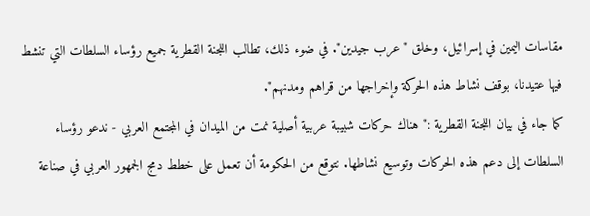مقاسات اليمين في إسرائيل، وخلق "عرب جيدين". في ضوء ذلك، تطالب اللجنة القطرية جميع رؤساء السلطات التي تنشط فيها عتيدنا، بوقف نشاط هذه الحركة وإخراجها من قراهم ومدنهم".
كما جاء في بيان اللجنة القطرية :" هناك حركات شبيبة عربية أصلية نمت من الميدان في المجتمع العربي - ندعو رؤساء السلطات إلى دعم هذه الحركات وتوسيع نشاطها. نتوقع من الحكومة أن تعمل على خطط دمج الجمهور العربي في صناعة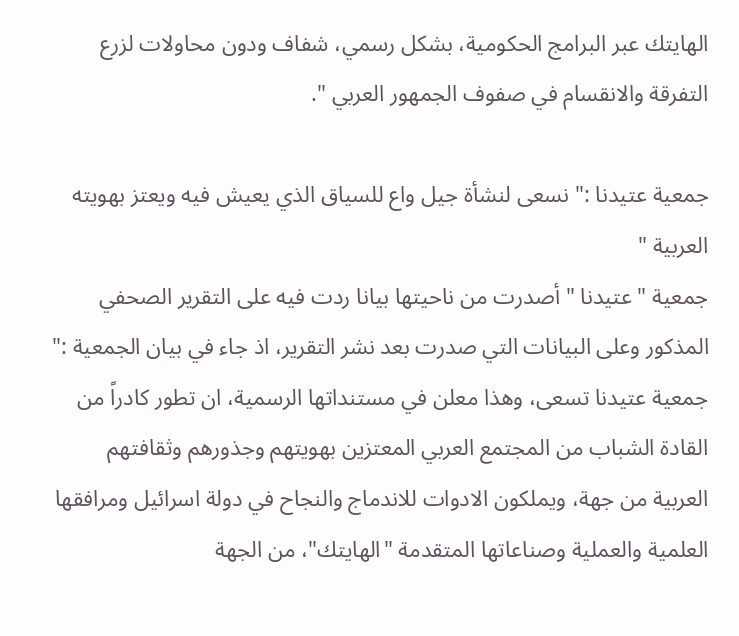الهايتك عبر البرامج الحكومية، بشكل رسمي، شفاف ودون محاولات لزرع التفرقة والانقسام في صفوف الجمهور العربي ".

جمعية عتيدنا :" نسعى لنشأة جيل واع للسياق الذي يعيش فيه ويعتز بهويته العربية "
جمعية " عتيدنا " أصدرت من ناحيتها بيانا ردت فيه على التقرير الصحفي المذكور وعلى البيانات التي صدرت بعد نشر التقرير، اذ جاء في بيان الجمعية :" جمعية عتيدنا تسعى، وهذا معلن في مستنداتها الرسمية، ان تطور كادراً من القادة الشباب من المجتمع العربي المعتزين بهويتهم وجذورهم وثقافتهم العربية من جهة، ويملكون الادوات للاندماج والنجاح في دولة اسرائيل ومرافقها العلمية والعملية وصناعاتها المتقدمة "الهايتك"، من الجهة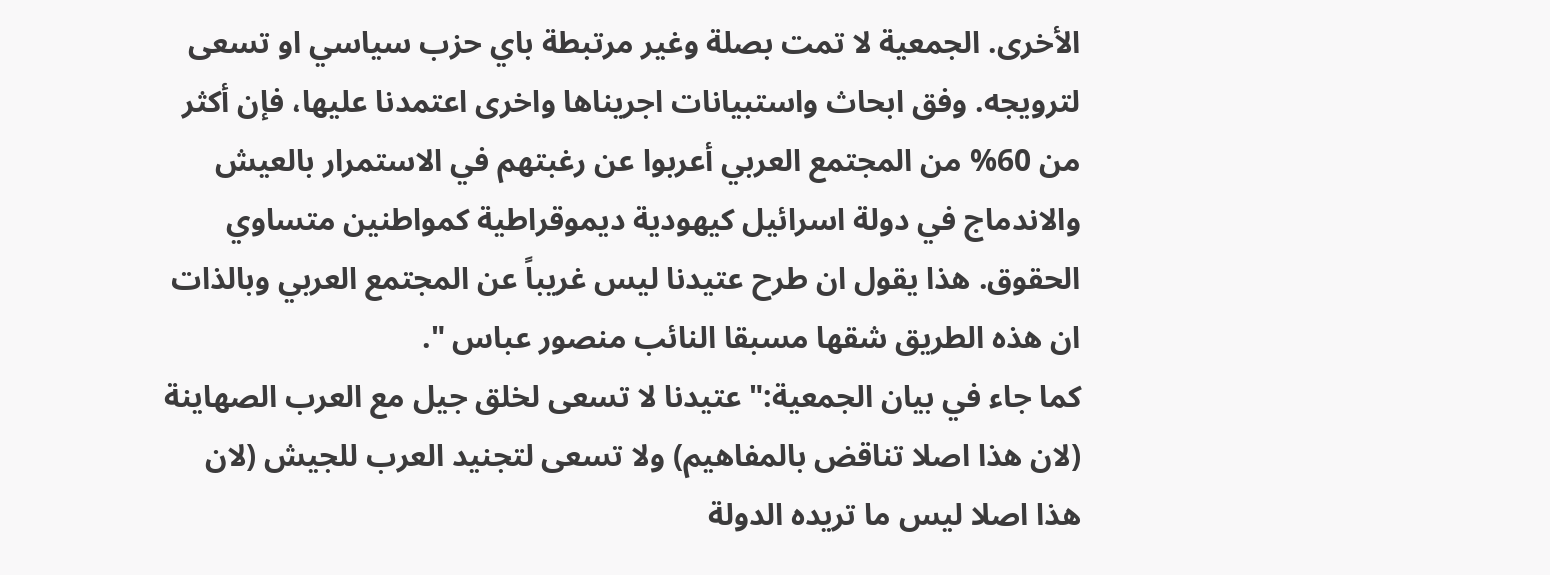الأخرى. الجمعية لا تمت بصلة وغير مرتبطة باي حزب سياسي او تسعى لترويجه. وفق ابحاث واستبيانات اجريناها واخرى اعتمدنا عليها، فإن أكثر من 60% من المجتمع العربي أعربوا عن رغبتهم في الاستمرار بالعيش والاندماج في دولة اسرائيل كيهودية ديموقراطية كمواطنين متساوي الحقوق. هذا يقول ان طرح عتيدنا ليس غريباً عن المجتمع العربي وبالذات ان هذه الطريق شقها مسبقا النائب منصور عباس ".
كما جاء في بيان الجمعية:" عتيدنا لا تسعى لخلق جيل مع العرب الصهاينة (لان هذا اصلا تناقض بالمفاهيم) ولا تسعى لتجنيد العرب للجيش (لان هذا اصلا ليس ما تريده الدولة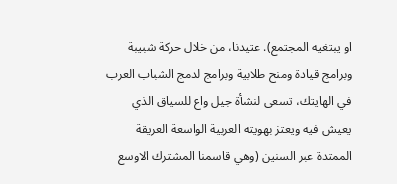او يبتغيه المجتمع). عتيدنا، من خلال حركة شبيبة وبرامج قيادة ومنح طلابية وبرامج لدمج الشباب العرب في الهايتك، تسعى لنشأة جيل واع للسياق الذي يعيش فيه ويعتز بهويته العربية الواسعة العريقة الممتدة عبر السنين (وهي قاسمنا المشترك الاوسع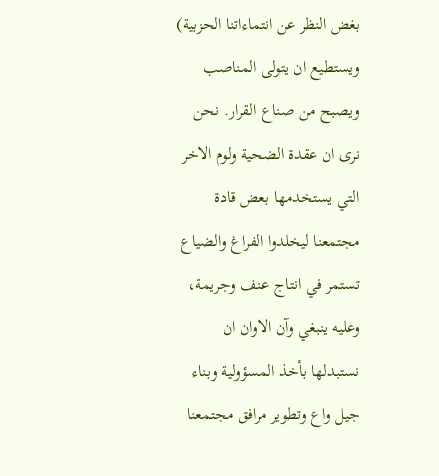بغض النظر عن انتماءاتنا الحزبية) ويستطيع ان يتولى المناصب ويصبح من صناع القرار. نحن نرى ان عقدة الضحية ولوم الاخر التي يستخدمها بعض قادة مجتمعنا ليخلدوا الفراغ والضياع تستمر في انتاج عنف وجريمة، وعليه ينبغي وآن الاوان ان نستبدلها بأخذ المسؤولية وبناء جيل واع وتطوير مرافق مجتمعنا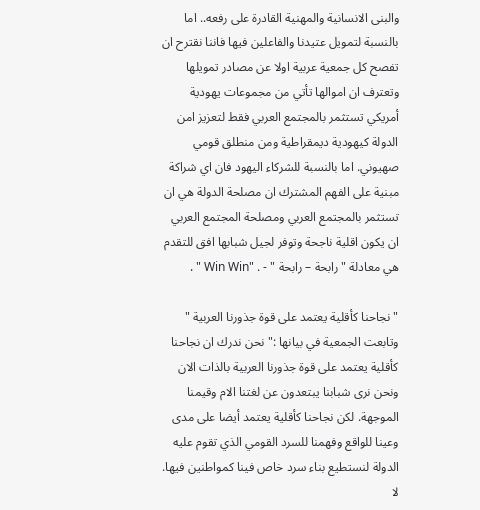والبنى الانسانية والمهنية القادرة على رفعه.. اما بالنسبة لتمويل عتيدنا والفاعلين فيها فاننا نقترح ان تفصح كل جمعية عربية اولا عن مصادر تمويلها وتعترف ان اموالها تأتي من مجموعات يهودية أمريكي تستثمر بالمجتمع العربي فقط لتعزيز امن الدولة كيهودية ديمقراطية ومن منطلق قومي صهيوني. اما بالنسبة للشركاء اليهود فان اي شراكة مبنية على الفهم المشترك ان مصلحة الدولة هي ان تستثمر بالمجتمع العربي ومصلحة المجتمع العربي ان يكون اقلية ناجحة وتوفر لجيل شبابها افق للتقدم هي معادلة " رابحة – رابحة " - . "Win Win " .

" نجاحنا كأقلية يعتمد على قوة جذورنا العربية "
وتابعت الجمعية في بيانها :" نحن ندرك ان نجاحنا كأقلية يعتمد على قوة جذورنا العربية بالذات الان ونحن نرى شبابنا يبتعدون عن لغتنا الام وقيمنا الموجهة. لكن نجاحنا كأقلية يعتمد أيضا على مدى وعينا للواقع وفهمنا للسرد القومي الذي تقوم عليه الدولة لنستطيع بناء سرد خاص فينا كمواطنين فيها. لا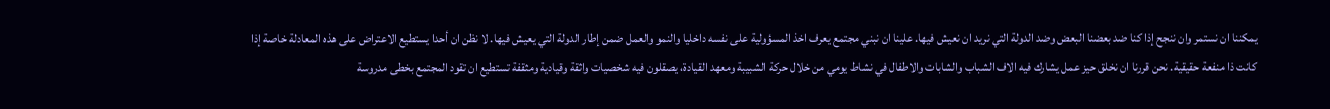يمكننا ان نستمر وان ننجح إذا كنا ضد بعضنا البعض وضد الدولة التي نريد ان نعيش فيها. علينا ان نبني مجتمع يعرف اخذ المسؤولية على نفسه داخليا والنمو والعمل ضمن إطار الدولة التي يعيش فيها. لا نظن ان أحدا يستطيع الاعتراض على هذه المعادلة خاصة إذا كانت ذا منفعة حقيقية. نحن قررنا ان نخلق حيز عمل يشارك فيه الاف الشباب والشابات والاطفال في نشاط يومي من خلال حركة الشبيبة ومعهد القيادة، يصقلون فيه شخصيات واثقة وقيادية ومثقفة تستطيع ان تقود المجتمع بخطى مدروسة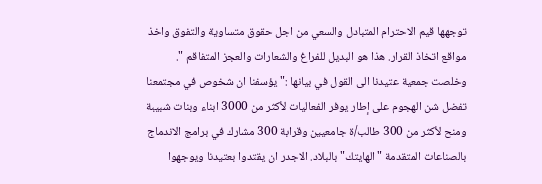توجهها قيم الاحترام المتبادل والسعي من اجل حقوق متساوية والتفوق واخذ مواقع اتخاذ القرار. هذا هو البديل للفراغ والشعارات والعجز المتفاقم ".
وخلصت جمعية عتيدنا الى القول في بيانها :" يؤسفنا ان شخوص في مجتمعنا تفضل شن الهجوم على إطار يوفر الفعاليات لأكثر من 3000 ابناء وبنات شبيبة ومنح لأكثر من 300 طالب/ة جامعيين وقرابة 300 مشارك في برامج الاندماج بالصناعات المتقدمة "الهايتك" بالبلاد. الاجدر ان يقتدوا بعتيدنا ويوجهوا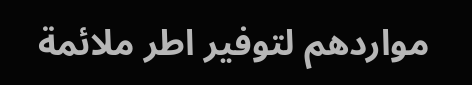مواردهم لتوفير اطر ملائمة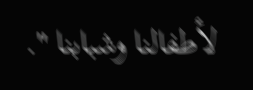لأطفالنا وشبابنا ".